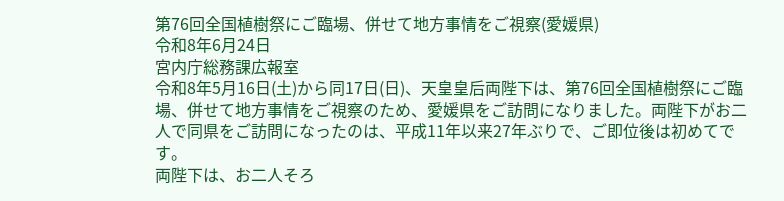第76回全国植樹祭にご臨場、併せて地方事情をご視察(愛媛県)
令和8年6月24日
宮内庁総務課広報室
令和8年5月16日(土)から同17日(日)、天皇皇后両陛下は、第76回全国植樹祭にご臨場、併せて地方事情をご視察のため、愛媛県をご訪問になりました。両陛下がお二人で同県をご訪問になったのは、平成11年以来27年ぶりで、ご即位後は初めてです。
両陛下は、お二人そろ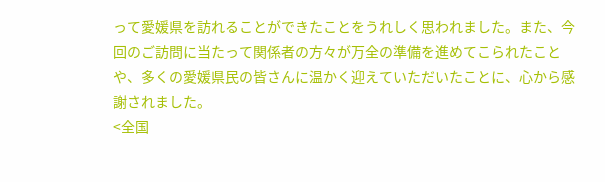って愛媛県を訪れることができたことをうれしく思われました。また、今回のご訪問に当たって関係者の方々が万全の準備を進めてこられたことや、多くの愛媛県民の皆さんに温かく迎えていただいたことに、心から感謝されました。
<全国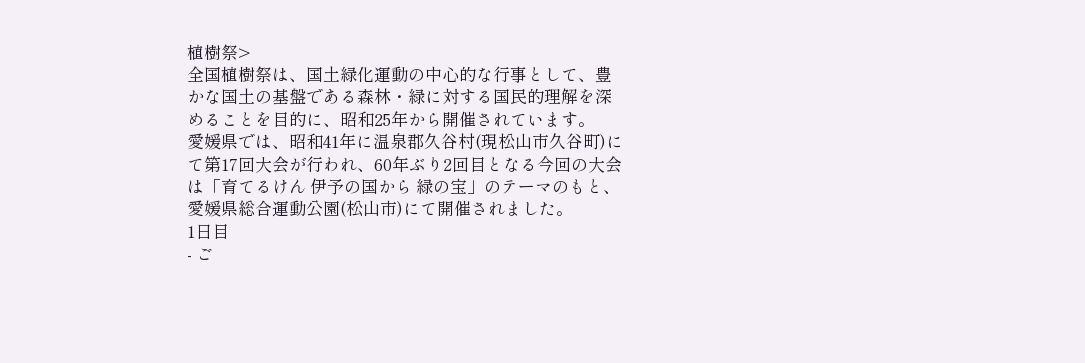植樹祭>
全国植樹祭は、国土緑化運動の中心的な行事として、豊かな国土の基盤である森林・緑に対する国民的理解を深めることを目的に、昭和25年から開催されています。
愛媛県では、昭和41年に温泉郡久谷村(現松山市久谷町)にて第17回大会が行われ、60年ぶり2回目となる今回の大会は「育てるけん 伊予の国から 緑の宝」のテーマのもと、愛媛県総合運動公園(松山市)にて開催されました。
1日目
- ご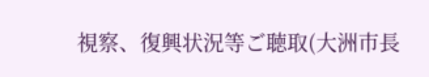視察、復興状況等ご聴取(大洲市長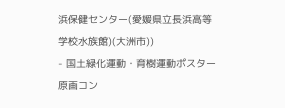浜保健センター(愛媛県立長浜高等学校水族館)(大洲市))
- 国土緑化運動・育樹運動ポスター原画コン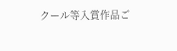クール等入賞作品ご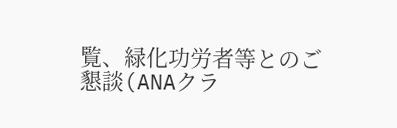覧、緑化功労者等とのご懇談(ANAクラ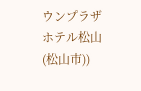ウンプラザホテル松山(松山市))